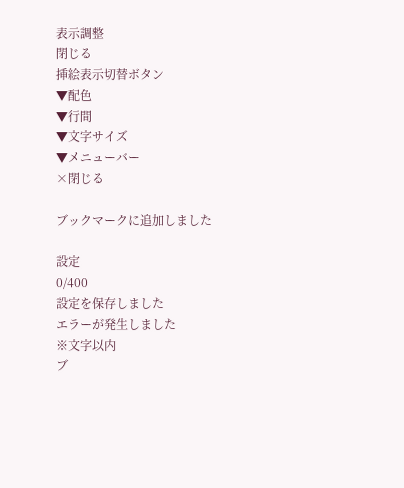表示調整
閉じる
挿絵表示切替ボタン
▼配色
▼行間
▼文字サイズ
▼メニューバー
×閉じる

ブックマークに追加しました

設定
0/400
設定を保存しました
エラーが発生しました
※文字以内
ブ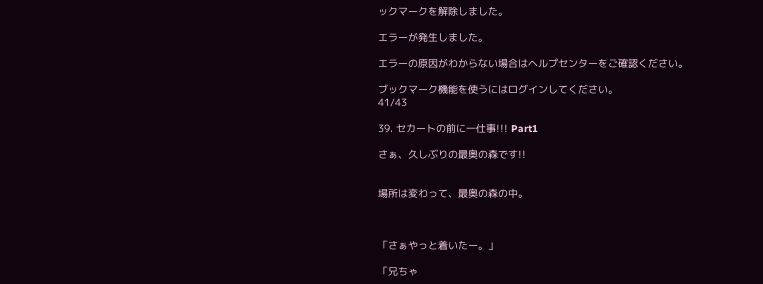ックマークを解除しました。

エラーが発生しました。

エラーの原因がわからない場合はヘルプセンターをご確認ください。

ブックマーク機能を使うにはログインしてください。
41/43

39. セカートの前に一仕事!!! Part1

さぁ、久しぶりの最奥の森です!!


場所は変わって、最奥の森の中。



「さぁやっと着いたー。」

「兄ちゃ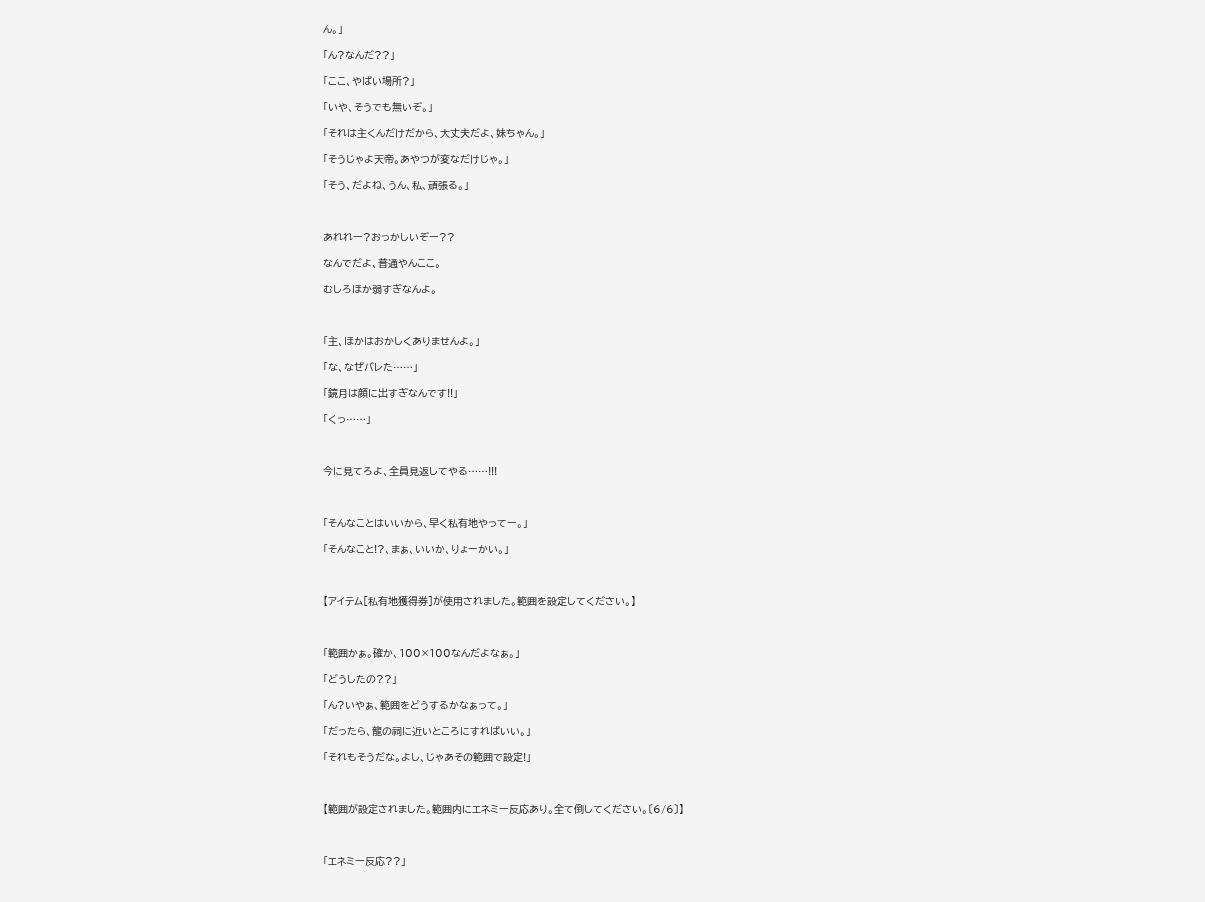ん。」

「ん?なんだ??」

「ここ、やばい場所?」

「いや、そうでも無いぞ。」

「それは主くんだけだから、大丈夫だよ、妹ちゃん。」

「そうじゃよ天帝。あやつが変なだけじゃ。」

「そう、だよね、うん、私、頑張る。」



あれれー?おっかしいぞー??

なんでだよ、普通やんここ。

むしろほか弱すぎなんよ。



「主、ほかはおかしくありませんよ。」

「な、なぜバレた……」

「鏡月は顔に出すぎなんです!!」

「くっ……」



今に見てろよ、全員見返してやる……!!!



「そんなことはいいから、早く私有地やってー。」

「そんなこと!?、まぁ、いいか、りょーかい。」



【アイテム[私有地獲得券]が使用されました。範囲を設定してください。】



「範囲かぁ。確か、100×100なんだよなぁ。」

「どうしたの??」

「ん?いやぁ、範囲をどうするかなぁって。」

「だったら、龍の祠に近いところにすればいい。」

「それもそうだな。よし、じゃあその範囲で設定!」



【範囲が設定されました。範囲内にエネミー反応あり。全て倒してください。〔6/6〕】



「エネミー反応??」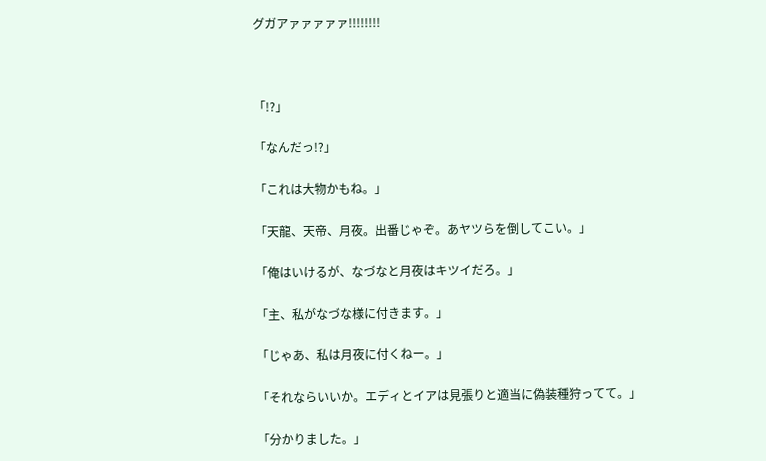グガアァァァァァ!!!!!!!!



「!?」

「なんだっ!?」

「これは大物かもね。」

「天龍、天帝、月夜。出番じゃぞ。あヤツらを倒してこい。」

「俺はいけるが、なづなと月夜はキツイだろ。」

「主、私がなづな様に付きます。」

「じゃあ、私は月夜に付くねー。」

「それならいいか。エディとイアは見張りと適当に偽装種狩ってて。」

「分かりました。」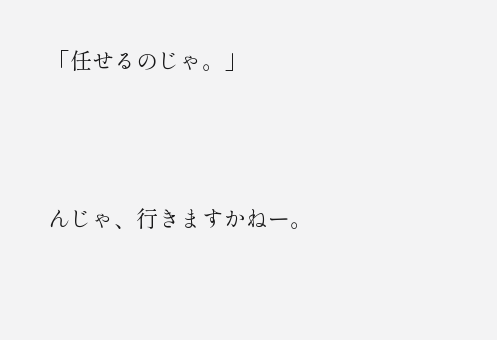「任せるのじゃ。」



んじゃ、行きますかねー。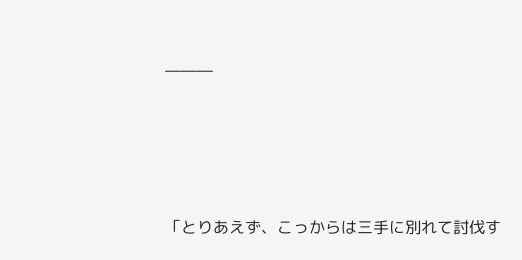―――







「とりあえず、こっからは三手に別れて討伐す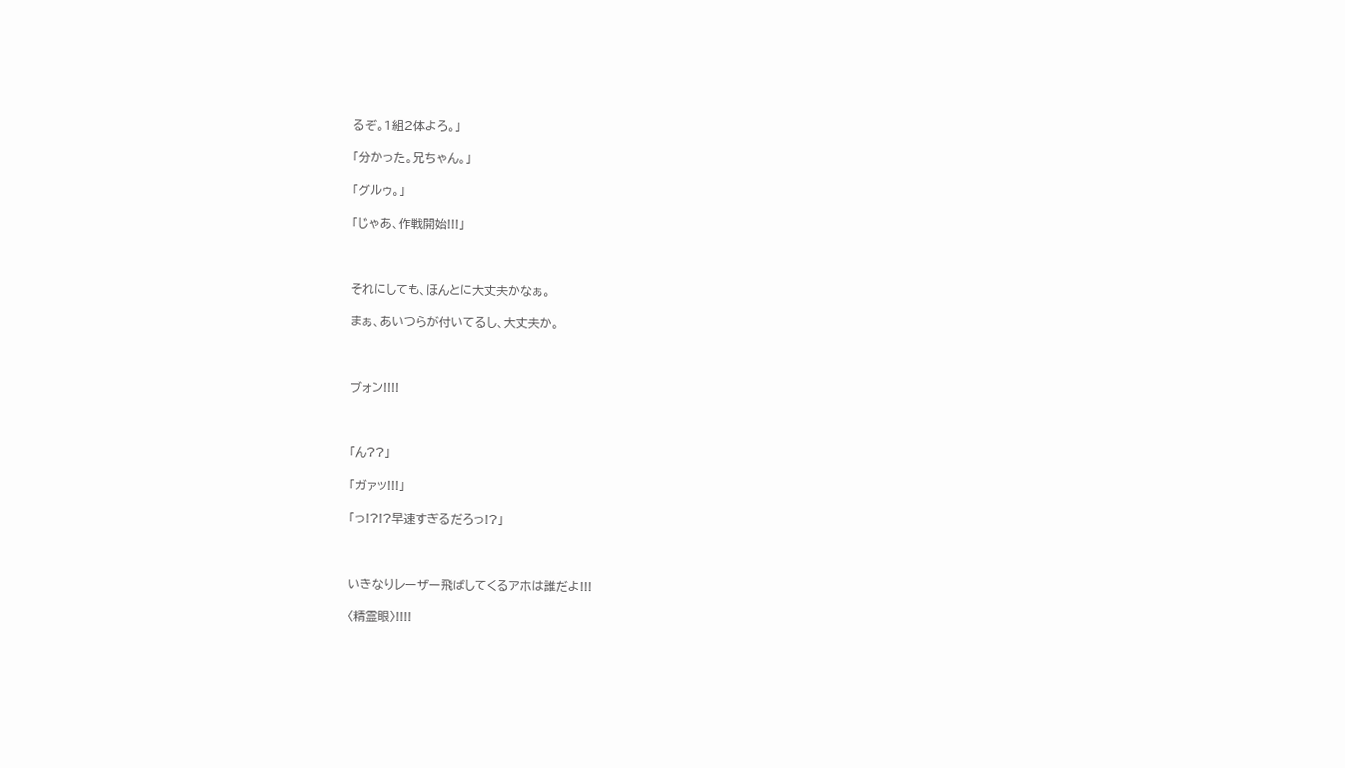るぞ。1組2体よろ。」

「分かった。兄ちゃん。」

「グルゥ。」

「じゃあ、作戦開始!!!」



それにしても、ほんとに大丈夫かなぁ。

まぁ、あいつらが付いてるし、大丈夫か。



ブォン!!!!



「ん??」

「ガァッ!!!」

「っ!?!?早速すぎるだろっ!?」



いきなりレーザー飛ばしてくるアホは誰だよ!!!

〈精霊眼〉!!!!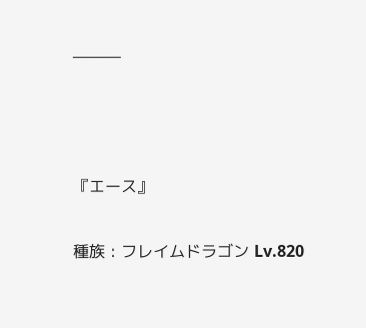―――



『エース』

種族 : フレイムドラゴン Lv.820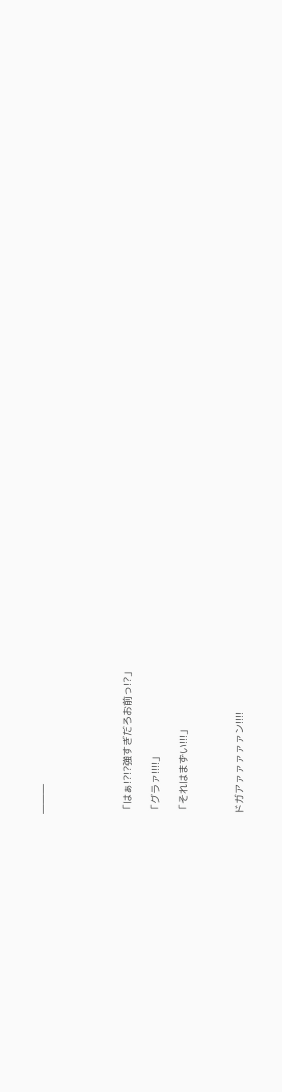―――





「はぁ!?!?強すぎだろお前っ!?」

「グラァ!!!!」

「それはまずい!!!」



ドガアァァァァァン!!!!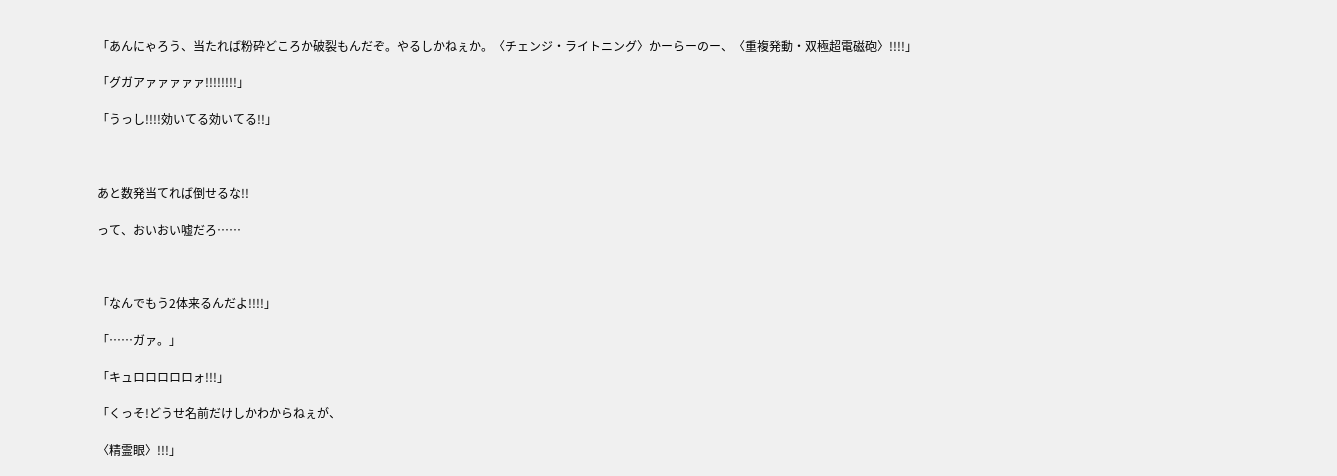「あんにゃろう、当たれば粉砕どころか破裂もんだぞ。やるしかねぇか。〈チェンジ・ライトニング〉かーらーのー、〈重複発動・双極超電磁砲〉!!!!」

「グガアァァァァァ!!!!!!!!」

「うっし!!!!効いてる効いてる!!」



あと数発当てれば倒せるな!!

って、おいおい嘘だろ……



「なんでもう2体来るんだよ!!!!」

「……ガァ。」

「キュロロロロロォ!!!」

「くっそ!どうせ名前だけしかわからねぇが、

〈精霊眼〉!!!」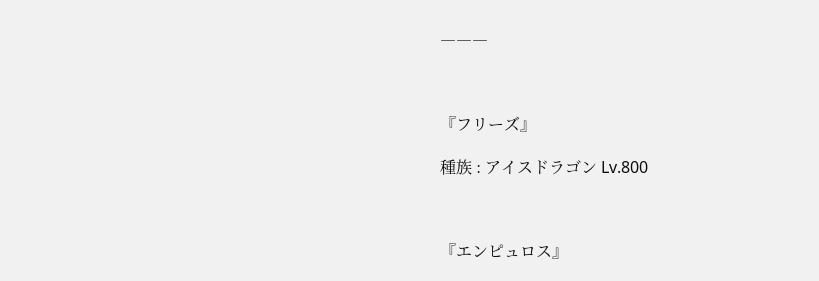―――



『フリーズ』

種族 : アイスドラゴン Lv.800



『エンピュロス』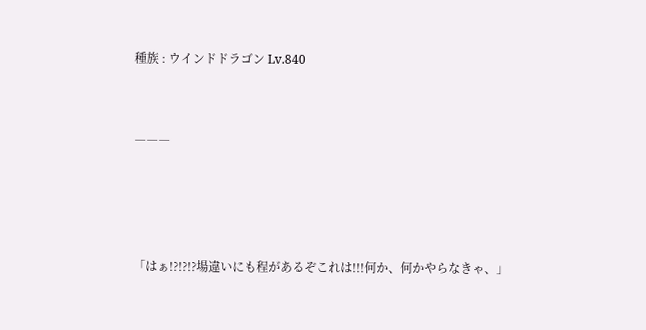種族 : ウインドドラゴン Lv.840



―――





「はぁ!?!?!?場違いにも程があるぞこれは!!!何か、何かやらなきゃ、」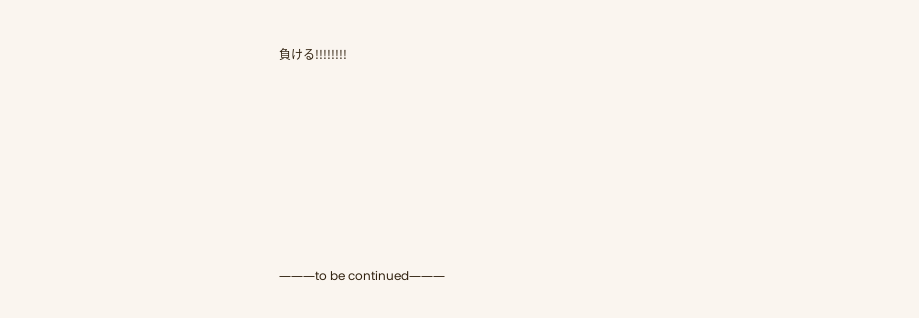負ける!!!!!!!!








―――to be continued―――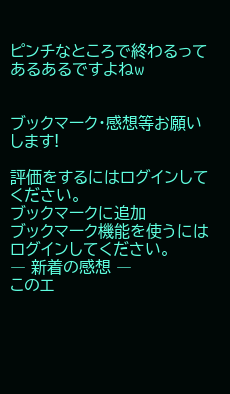ピンチなところで終わるってあるあるですよねw


ブックマーク・感想等お願いします!

評価をするにはログインしてください。
ブックマークに追加
ブックマーク機能を使うにはログインしてください。
― 新着の感想 ―
このエ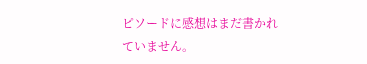ピソードに感想はまだ書かれていません。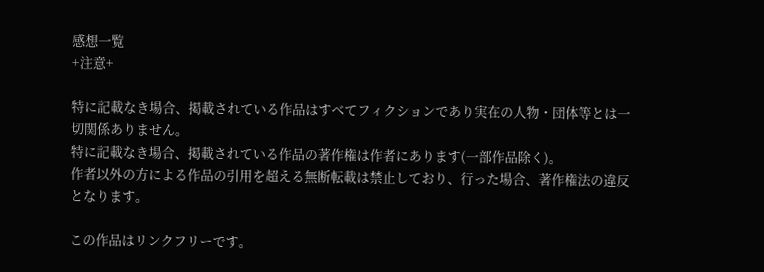感想一覧
+注意+

特に記載なき場合、掲載されている作品はすべてフィクションであり実在の人物・団体等とは一切関係ありません。
特に記載なき場合、掲載されている作品の著作権は作者にあります(一部作品除く)。
作者以外の方による作品の引用を超える無断転載は禁止しており、行った場合、著作権法の違反となります。

この作品はリンクフリーです。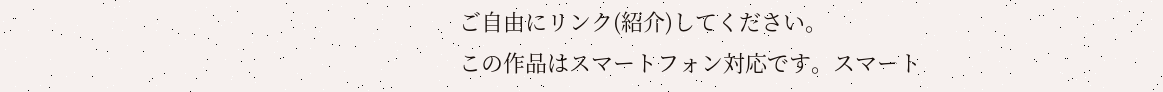ご自由にリンク(紹介)してください。
この作品はスマートフォン対応です。スマート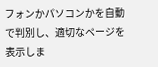フォンかパソコンかを自動で判別し、適切なページを表示しま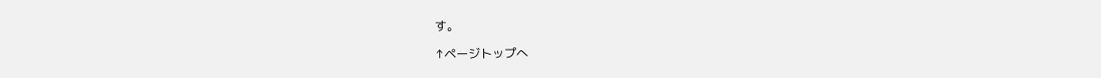す。

↑ページトップへ